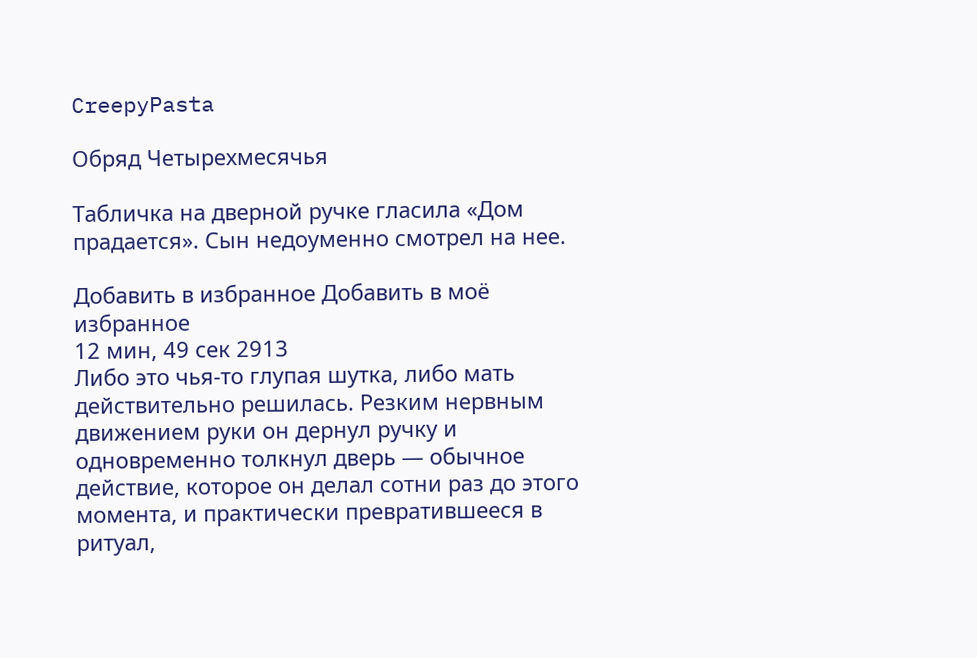CreepyPasta

Обряд Четырехмесячья

Табличка на дверной ручке гласила «Дом прадается». Сын недоуменно смотрел на нее.

Добавить в избранное Добавить в моё избранное
12 мин, 49 сек 2913
Либо это чья-то глупая шутка, либо мать действительно решилась. Резким нервным движением руки он дернул ручку и одновременно толкнул дверь — обычное действие, которое он делал сотни раз до этого момента, и практически превратившееся в ритуал,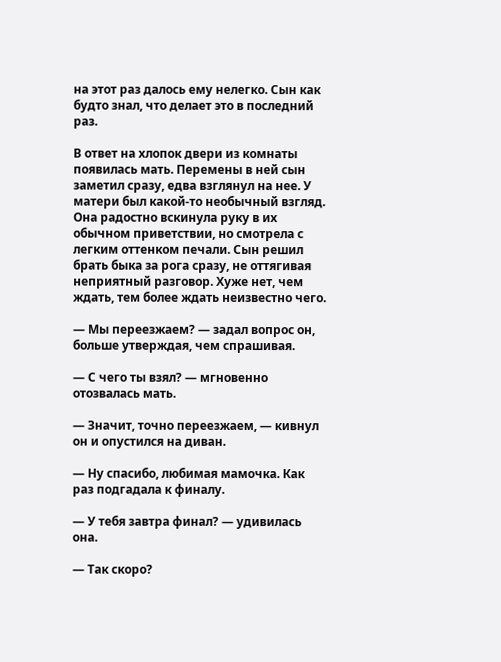на этот раз далось ему нелегко. Сын как будто знал, что делает это в последний раз.

В ответ на хлопок двери из комнаты появилась мать. Перемены в ней сын заметил сразу, едва взглянул на нее. У матери был какой-то необычный взгляд. Она радостно вскинула руку в их обычном приветствии, но смотрела с легким оттенком печали. Сын решил брать быка за рога сразу, не оттягивая неприятный разговор. Хуже нет, чем ждать, тем более ждать неизвестно чего.

— Мы переезжаем? — задал вопрос он, больше утверждая, чем спрашивая.

— С чего ты взял? — мгновенно отозвалась мать.

— Значит, точно переезжаем, — кивнул он и опустился на диван.

— Ну спасибо, любимая мамочка. Как раз подгадала к финалу.

— У тебя завтра финал? — удивилась она.

— Так скоро?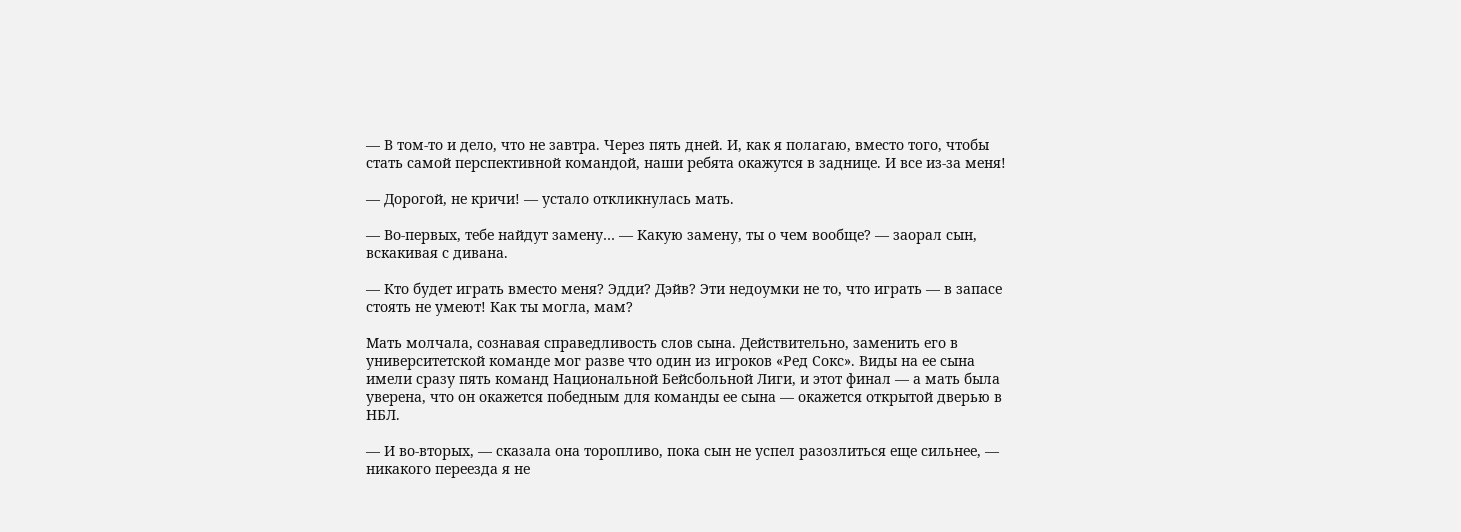— В том-то и дело, что не завтра. Через пять дней. И, как я полагаю, вместо того, чтобы стать самой перспективной командой, наши ребята окажутся в заднице. И все из-за меня!

— Дорогой, не кричи! — устало откликнулась мать.

— Во-первых, тебе найдут замену… — Какую замену, ты о чем вообще? — заорал сын, вскакивая с дивана.

— Кто будет играть вместо меня? Эдди? Дэйв? Эти недоумки не то, что играть — в запасе стоять не умеют! Как ты могла, мам?

Мать молчала, сознавая справедливость слов сына. Действительно, заменить его в университетской команде мог разве что один из игроков «Ред Сокс». Виды на ее сына имели сразу пять команд Национальной Бейсбольной Лиги, и этот финал — а мать была уверена, что он окажется победным для команды ее сына — окажется открытой дверью в НБЛ.

— И во-вторых, — сказала она торопливо, пока сын не успел разозлиться еще сильнее, — никакого переезда я не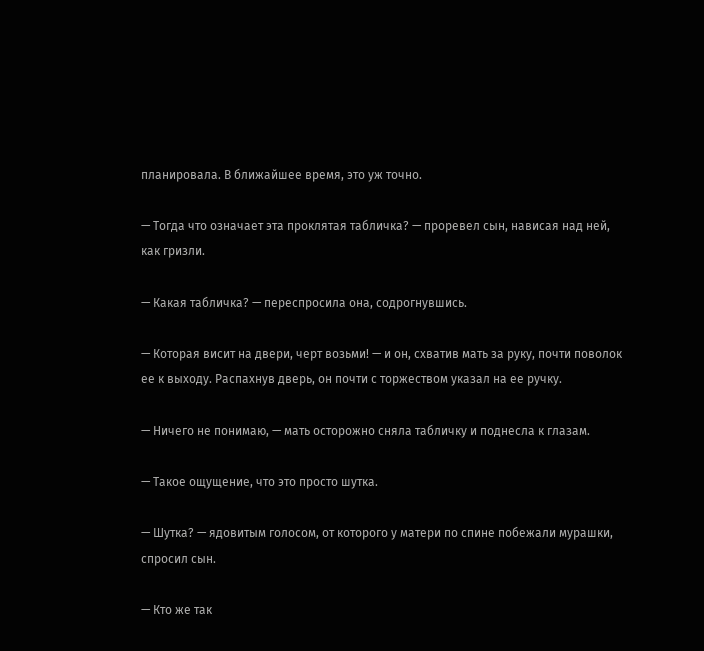планировала. В ближайшее время, это уж точно.

— Тогда что означает эта проклятая табличка? — проревел сын, нависая над ней, как гризли.

— Какая табличка? — переспросила она, содрогнувшись.

— Которая висит на двери, черт возьми! — и он, схватив мать за руку, почти поволок ее к выходу. Распахнув дверь, он почти с торжеством указал на ее ручку.

— Ничего не понимаю, — мать осторожно сняла табличку и поднесла к глазам.

— Такое ощущение, что это просто шутка.

— Шутка? — ядовитым голосом, от которого у матери по спине побежали мурашки, спросил сын.

— Кто же так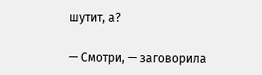шутит, а?

— Смотри, — заговорила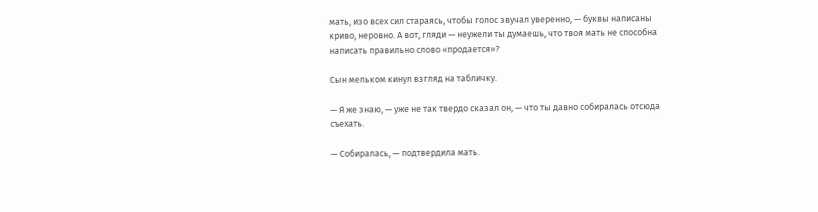мать, изо всех сил стараясь, чтобы голос звучал уверенно, — буквы написаны криво, неровно. А вот, гляди — неужели ты думаешь, что твоя мать не способна написать правильно слово «продается»?

Сын мельком кинул взгляд на табличку.

— Я же знаю, — уже не так твердо сказал он, — что ты давно собиралась отсюда съехать.

— Собиралась, — подтвердила мать.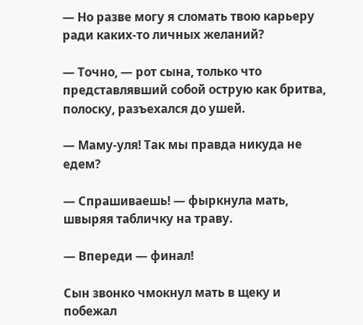— Но разве могу я сломать твою карьеру ради каких-то личных желаний?

— Точно, — рот сына, только что представлявший собой острую как бритва, полоску, разъехался до ушей.

— Маму-уля! Так мы правда никуда не едем?

— Спрашиваешь! — фыркнула мать, швыряя табличку на траву.

— Впереди — финал!

Сын звонко чмокнул мать в щеку и побежал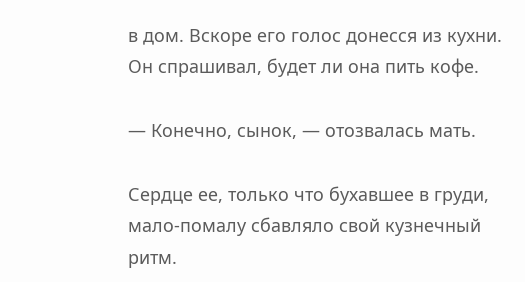в дом. Вскоре его голос донесся из кухни. Он спрашивал, будет ли она пить кофе.

— Конечно, сынок, — отозвалась мать.

Сердце ее, только что бухавшее в груди, мало-помалу сбавляло свой кузнечный ритм.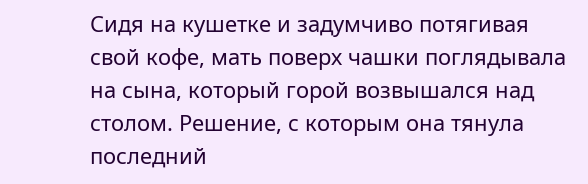Сидя на кушетке и задумчиво потягивая свой кофе, мать поверх чашки поглядывала на сына, который горой возвышался над столом. Решение, с которым она тянула последний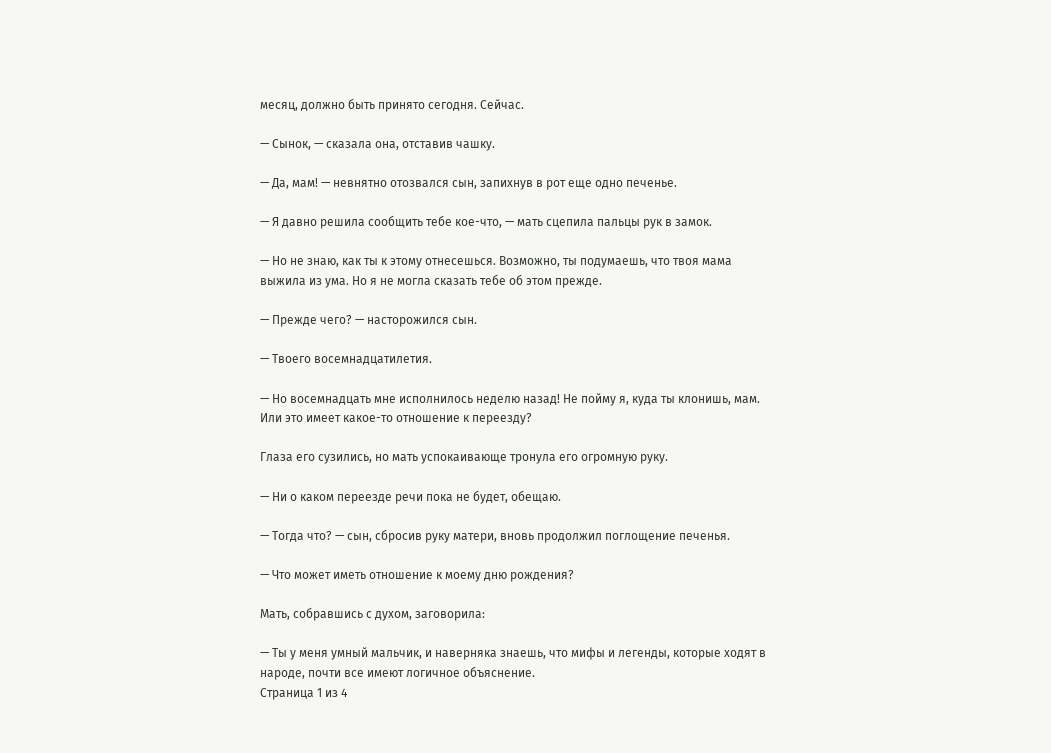месяц, должно быть принято сегодня. Сейчас.

— Сынок, — сказала она, отставив чашку.

— Да, мам! — невнятно отозвался сын, запихнув в рот еще одно печенье.

— Я давно решила сообщить тебе кое-что, — мать сцепила пальцы рук в замок.

— Но не знаю, как ты к этому отнесешься. Возможно, ты подумаешь, что твоя мама выжила из ума. Но я не могла сказать тебе об этом прежде.

— Прежде чего? — насторожился сын.

— Твоего восемнадцатилетия.

— Но восемнадцать мне исполнилось неделю назад! Не пойму я, куда ты клонишь, мам. Или это имеет какое-то отношение к переезду?

Глаза его сузились, но мать успокаивающе тронула его огромную руку.

— Ни о каком переезде речи пока не будет, обещаю.

— Тогда что? — сын, сбросив руку матери, вновь продолжил поглощение печенья.

— Что может иметь отношение к моему дню рождения?

Мать, собравшись с духом, заговорила:

— Ты у меня умный мальчик, и наверняка знаешь, что мифы и легенды, которые ходят в народе, почти все имеют логичное объяснение.
Страница 1 из 4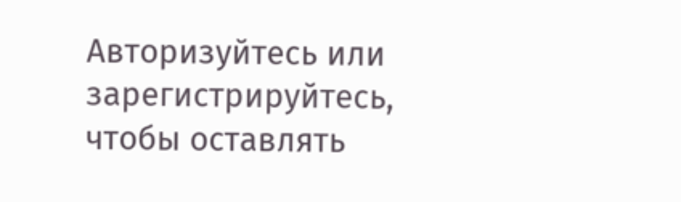Авторизуйтесь или зарегистрируйтесь, чтобы оставлять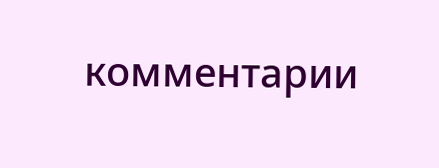комментарии